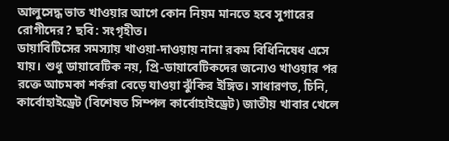আলুসেদ্ধ ভাত খাওয়ার আগে কোন নিয়ম মানতে হবে সুগারের রোগীদের? ছবি: সংগৃহীত।
ডায়াবিটিসের সমস্যায় খাওয়া-দাওয়ায় নানা রকম বিধিনিষেধ এসে যায়। শুধু ডায়াবেটিক নয়, প্রি-ডায়াবেটিকদের জন্যেও খাওয়ার পর রক্তে আচমকা শর্করা বেড়ে যাওয়া ঝুঁকির ইঙ্গিত। সাধারণত, চিনি, কার্বোহাইড্রেট (বিশেষত সিম্পল কার্বোহাইড্রেট) জাতীয় খাবার খেলে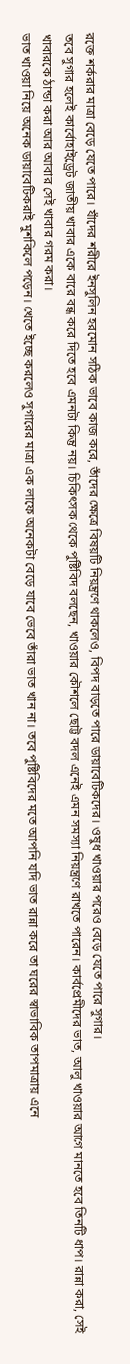রক্তে শর্করার মাত্রা বেড়ে যেতে পারে। যাঁদের শরীরে ইনসুলিন হরমোন সঠিক ভাবে কাজ করে, তাঁদের ক্ষেত্রে বিষয়টি নিয়ন্ত্রণে থাকলেও, বিপদ বাড়তে পারে ডায়াবেটিকদের। ওষুধ খাওয়ার পরেও বেড়ে যেতে পারে সুগার।
তবে সুগার হলেই কার্বোহাই়ড্রেট জাতীয় খাবার একে বারে বন্ধ করে দিতে হবে এমনটা কিন্তু নয়। চিকিৎসক থেকে পুষ্টিবিদ বলছেন, খাওয়ার কৌশলে ছোট্ট বদল এনেই এমন সমস্যা নিয়ন্ত্রণে রাখতে পারেন। কার্বপ্রেমীদের ভাত, আলু খাওয়ার আগে মানতে হবে তিনটি ধাপ। রান্না করা, সেই খাবারকে ঠান্ডা করা আর আবার সেই খাবার গরম করা।
ভাত খাওয়া নিয়ে অনেক ডায়াবেটিকরাই মুশকিলে পড়েন। খেতে ইচ্ছে করলেও সুগারের মাত্রা এক লাফে অনেকটা বেড়ে যাবে ভেবে তাঁরা ভাত খান না। তবে পুষ্টিবিদের মতে আপনি যদি ভাত রান্না করে তা ঘরের স্বাভাবিক তাপমাত্রায় এনে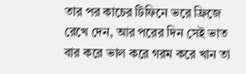তার পর কাচের টিফিনে ভরে ফ্রিজে রেখে দেন, আর পরের দিন সেই ভাত বার করে ভাল করে গরম করে খান তা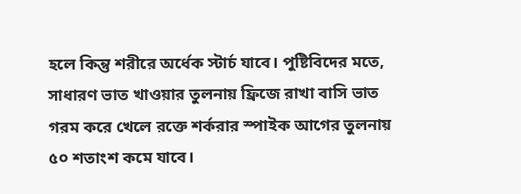হলে কিন্তু শরীরে অর্ধেক স্টার্চ যাবে। পুষ্টিবিদের মতে, সাধারণ ভাত খাওয়ার তুলনায় ফ্রিজে রাখা বাসি ভাত গরম করে খেলে রক্তে শর্করার স্পাইক আগের তুলনায় ৫০ শতাংশ কমে যাবে।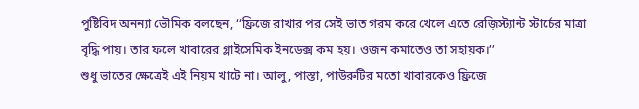পুষ্টিবিদ অনন্যা ভৌমিক বলছেন, ‘‘ফ্রিজে রাখার পর সেই ভাত গরম করে খেলে এতে রেজ়িস্ট্যান্ট স্টার্চের মাত্রা বৃদ্ধি পায়। তার ফলে খাবারের গ্লাইসেমিক ইনডেক্স কম হয়। ওজন কমাতেও তা সহায়ক।’’
শুধু ভাতের ক্ষেত্রেই এই নিয়ম খাটে না। আলু, পাস্তা, পাউরুটির মতো খাবারকেও ফ্রিজে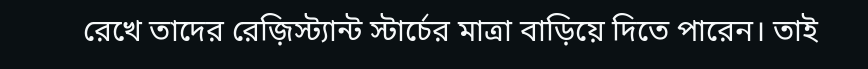রেখে তাদের রেজ়িস্ট্যান্ট স্টার্চের মাত্রা বাড়িয়ে দিতে পারেন। তাই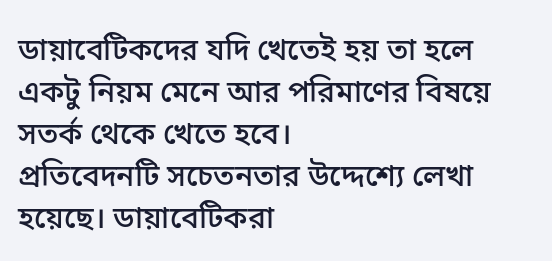ডায়াবেটিকদের যদি খেতেই হয় তা হলে একটু নিয়ম মেনে আর পরিমাণের বিষয়ে সতর্ক থেকে খেতে হবে।
প্রতিবেদনটি সচেতনতার উদ্দেশ্যে লেখা হয়েছে। ডায়াবেটিকরা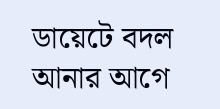ডায়েটে বদল আনার আগে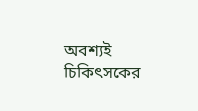অবশ্যই চিকিৎসকের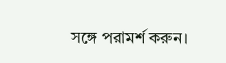সঙ্গে পরামর্শ করুন।